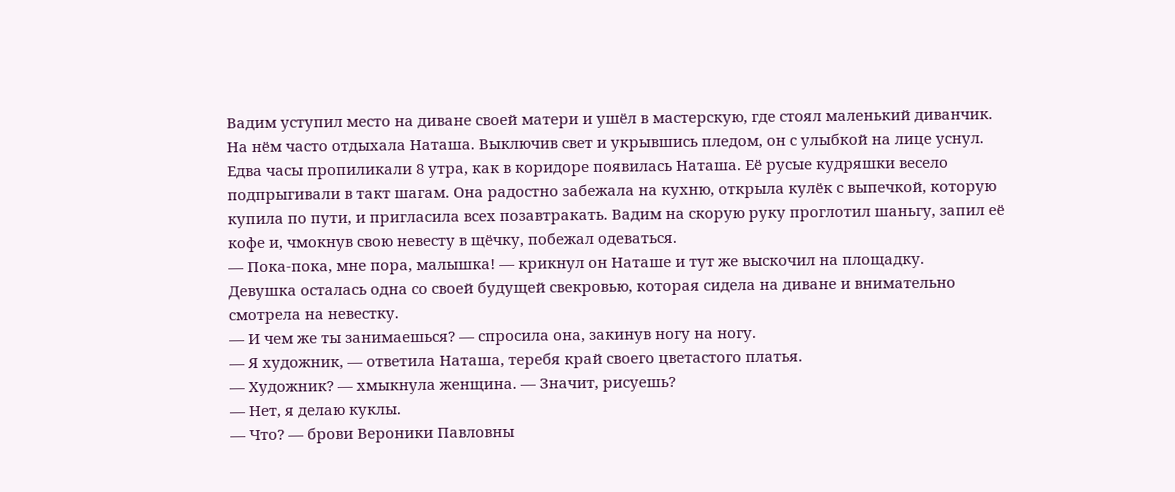Вадим уступил место на диване своей матери и ушёл в мастерскую, где стоял маленький диванчик. На нём часто отдыхала Наташа. Выключив свет и укрывшись пледом, он с улыбкой на лице уснул.
Едва часы пропиликали 8 утра, как в коридоре появилась Наташа. Её русые кудряшки весело подпрыгивали в такт шагам. Она радостно забежала на кухню, открыла кулёк с выпечкой, которую купила по пути, и пригласила всех позавтракать. Вадим на скорую руку проглотил шаньгу, запил её кофе и, чмокнув свою невесту в щёчку, побежал одеваться.
— Пока-пока, мне пора, малышка! — крикнул он Наташе и тут же выскочил на площадку.
Девушка осталась одна со своей будущей свекровью, которая сидела на диване и внимательно смотрела на невестку.
— И чем же ты занимаешься? — спросила она, закинув ногу на ногу.
— Я художник, — ответила Наташа, теребя край своего цветастого платья.
— Художник? — хмыкнула женщина. — Значит, рисуешь?
— Нет, я делаю куклы.
— Что? — брови Вероники Павловны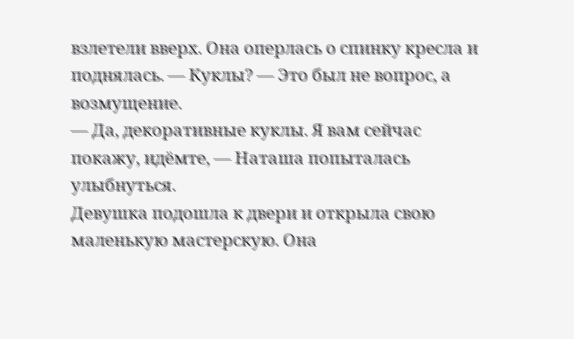взлетели вверх. Она оперлась о спинку кресла и поднялась. — Куклы? — Это был не вопрос, а возмущение.
— Да, декоративные куклы. Я вам сейчас покажу, идёмте, — Наташа попыталась улыбнуться.
Девушка подошла к двери и открыла свою маленькую мастерскую. Она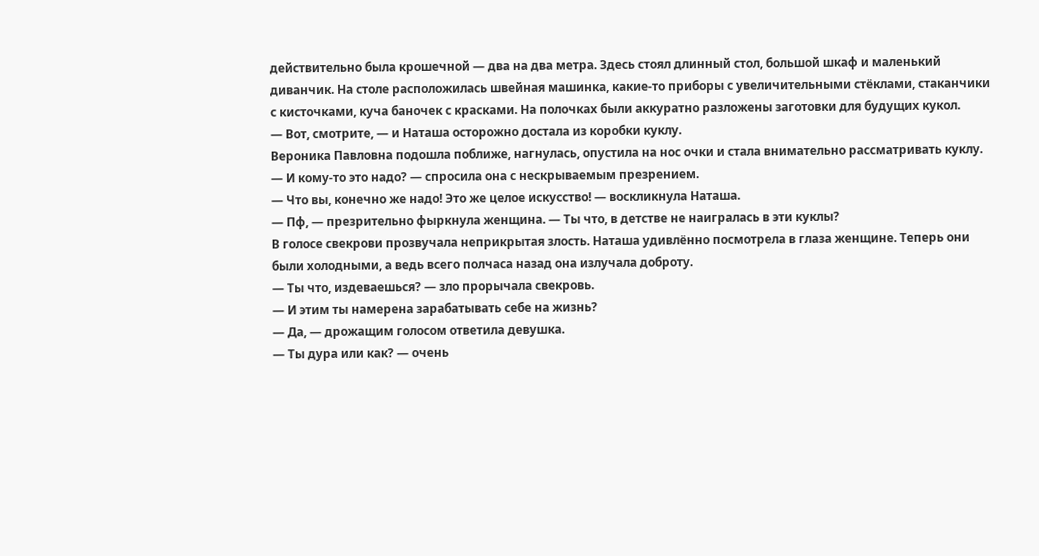действительно была крошечной — два на два метра. Здесь стоял длинный стол, большой шкаф и маленький диванчик. На столе расположилась швейная машинка, какие-то приборы с увеличительными стёклами, стаканчики с кисточками, куча баночек с красками. На полочках были аккуратно разложены заготовки для будущих кукол.
— Вот, смотрите, — и Наташа осторожно достала из коробки куклу.
Вероника Павловна подошла поближе, нагнулась, опустила на нос очки и стала внимательно рассматривать куклу.
— И кому-то это надо? — спросила она с нескрываемым презрением.
— Что вы, конечно же надо! Это же целое искусство! — воскликнула Наташа.
— Пф, — презрительно фыркнула женщина. — Ты что, в детстве не наигралась в эти куклы?
В голосе свекрови прозвучала неприкрытая злость. Наташа удивлённо посмотрела в глаза женщине. Теперь они были холодными, а ведь всего полчаса назад она излучала доброту.
— Ты что, издеваешься? — зло прорычала свекровь.
— И этим ты намерена зарабатывать себе на жизнь?
— Да, — дрожащим голосом ответила девушка.
— Ты дура или как? — очень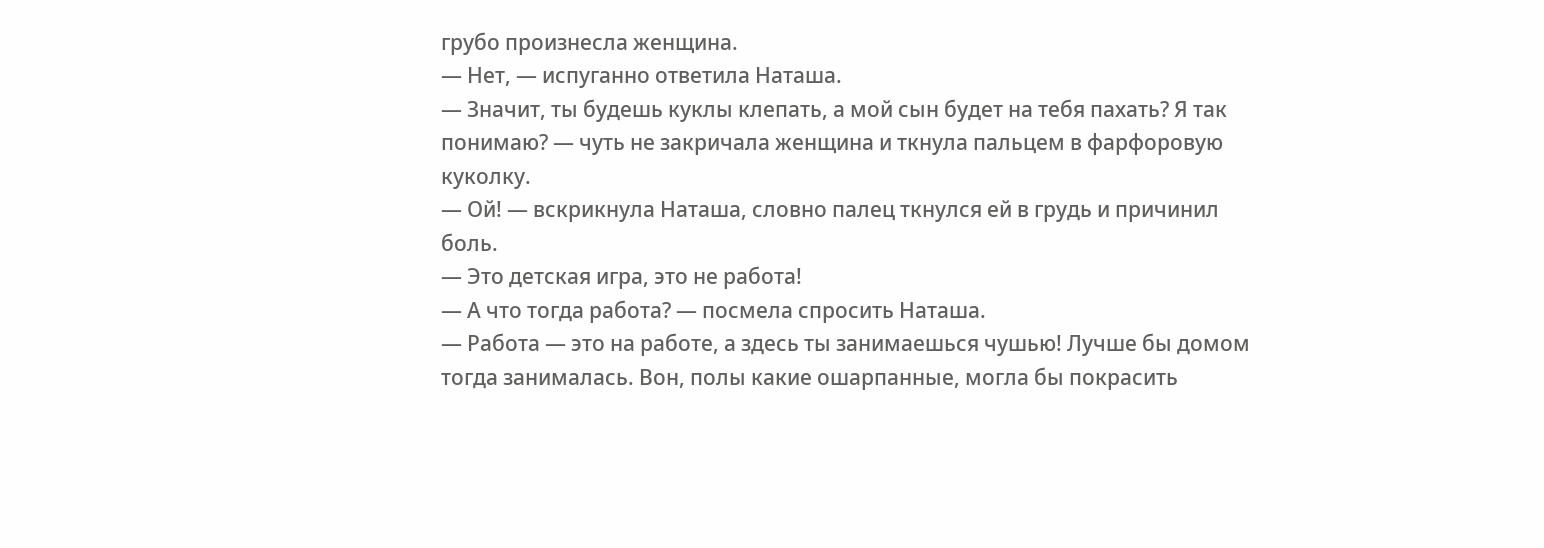грубо произнесла женщина.
— Нет, — испуганно ответила Наташа.
— Значит, ты будешь куклы клепать, а мой сын будет на тебя пахать? Я так понимаю? — чуть не закричала женщина и ткнула пальцем в фарфоровую куколку.
— Ой! — вскрикнула Наташа, словно палец ткнулся ей в грудь и причинил боль.
— Это детская игра, это не работа!
— А что тогда работа? — посмела спросить Наташа.
— Работа — это на работе, а здесь ты занимаешься чушью! Лучше бы домом тогда занималась. Вон, полы какие ошарпанные, могла бы покрасить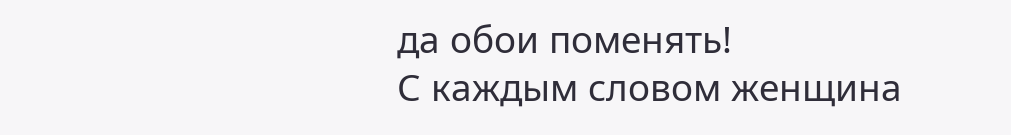да обои поменять!
С каждым словом женщина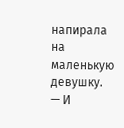напирала на маленькую девушку.
— И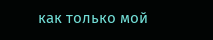как только мой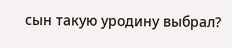сын такую уродину выбрал?